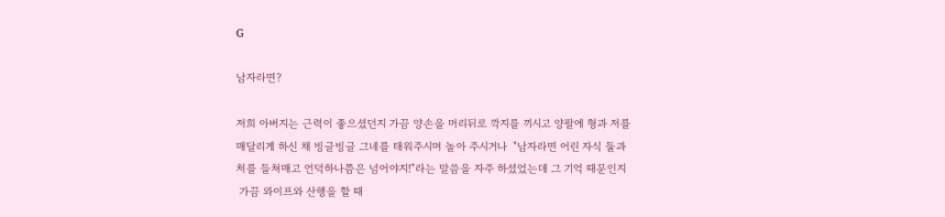G

남자라면?

저희 아버지는 근력이 좋으셨던지 가끔 양손을 머리뒤로 깍지를 끼시고 양팔에 형과 저를
매달리게 하신 채 빙글빙글 그네를 태워주시며 놀아 주시거나  "남자라면 어린 자식 둘과
처를 들쳐매고 언덕하나쯤은 넘어야지!"라는 말씀을 자주 하셨었는데 그 기억 때문인지
 가끔 와이프와 산행을 할 때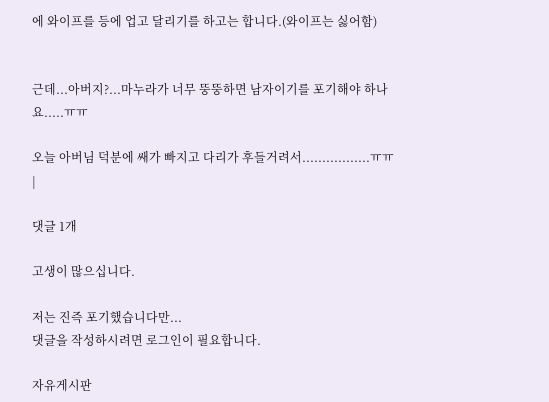에 와이프를 등에 업고 달리기를 하고는 합니다.(와이프는 싫어함)


근데...아버지?...마누라가 너무 뚱뚱하면 남자이기를 포기해야 하나요.....ㅠㅠ

오늘 아버님 덕분에 쌔가 빠지고 다리가 후들거려서.................ㅠㅠ
|

댓글 1개

고생이 많으십니다.

저는 진즉 포기했습니다만...
댓글을 작성하시려면 로그인이 필요합니다.

자유게시판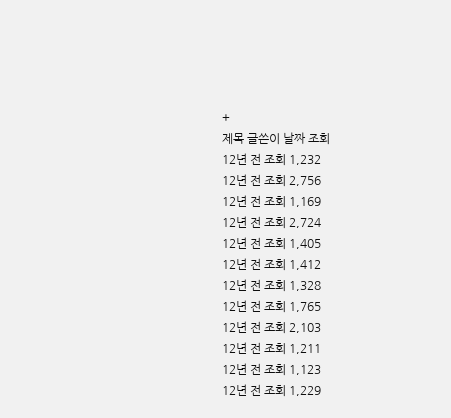+
제목 글쓴이 날짜 조회
12년 전 조회 1,232
12년 전 조회 2,756
12년 전 조회 1,169
12년 전 조회 2,724
12년 전 조회 1,405
12년 전 조회 1,412
12년 전 조회 1,328
12년 전 조회 1,765
12년 전 조회 2,103
12년 전 조회 1,211
12년 전 조회 1,123
12년 전 조회 1,229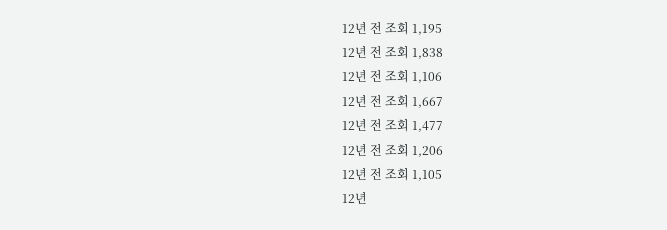12년 전 조회 1,195
12년 전 조회 1,838
12년 전 조회 1,106
12년 전 조회 1,667
12년 전 조회 1,477
12년 전 조회 1,206
12년 전 조회 1,105
12년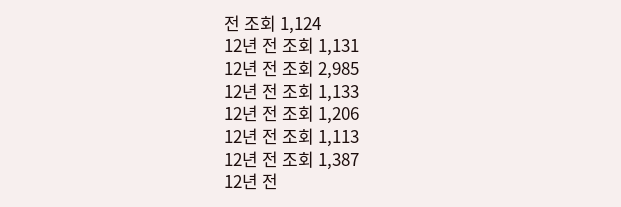전 조회 1,124
12년 전 조회 1,131
12년 전 조회 2,985
12년 전 조회 1,133
12년 전 조회 1,206
12년 전 조회 1,113
12년 전 조회 1,387
12년 전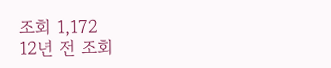조회 1,172
12년 전 조회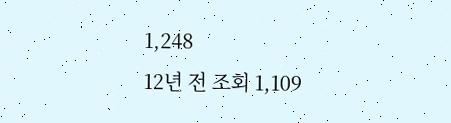1,248
12년 전 조회 1,109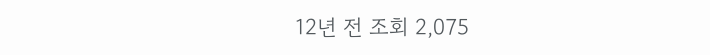12년 전 조회 2,075